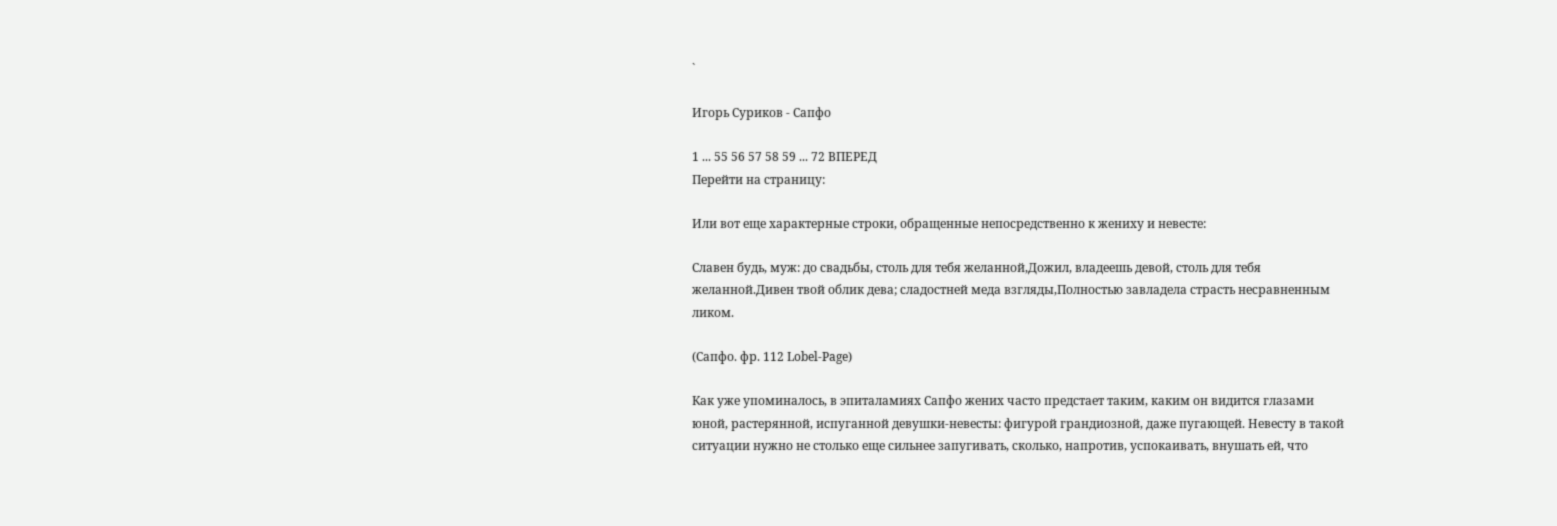`

Игорь Суриков - Сапфо

1 ... 55 56 57 58 59 ... 72 ВПЕРЕД
Перейти на страницу:

Или вот еще характерные строки, обращенные непосредственно к жениху и невесте:

Славен будь, муж: до свадьбы, столь для тебя желанной,Дожил, владеешь девой, столь для тебя желанной.Дивен твой облик дева; сладостней меда взгляды,Полностью завладела страсть несравненным ликом.

(Сапфо. фр. 112 Lobel-Page)

Как уже упоминалось, в эпиталамиях Сапфо жених часто предстает таким, каким он видится глазами юной, растерянной, испуганной девушки-невесты: фигурой грандиозной, даже пугающей. Невесту в такой ситуации нужно не столько еще сильнее запугивать, сколько, напротив, успокаивать, внушать ей, что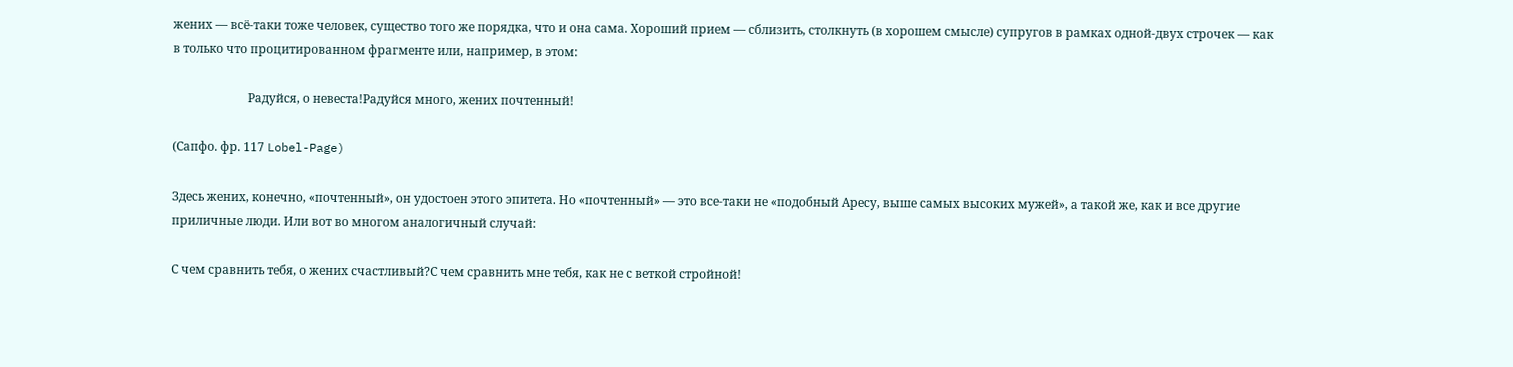жених — всё-таки тоже человек, существо того же порядка, что и она сама. Хороший прием — сблизить, столкнуть (в хорошем смысле) супругов в рамках одной-двух строчек — как в только что процитированном фрагменте или, например, в этом:

                         Радуйся, о невеста!Радуйся много, жених почтенный!

(Сапфо. фр. 117 Lobel-Page)

Здесь жених, конечно, «почтенный», он удостоен этого эпитета. Но «почтенный» — это все-таки не «подобный Аресу, выше самых высоких мужей», а такой же, как и все другие приличные люди. Или вот во многом аналогичный случай:

С чем сравнить тебя, о жених счастливый?С чем сравнить мне тебя, как не с веткой стройной!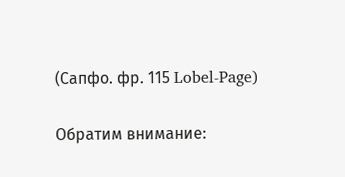(Сапфо. фр. 115 Lobel-Page)

Обратим внимание: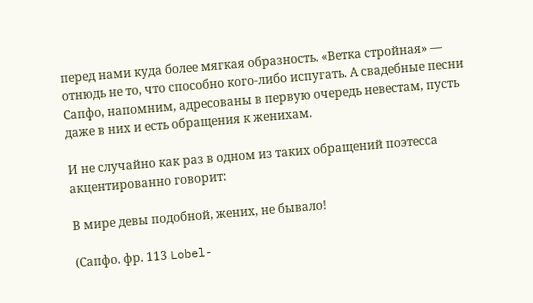перед нами куда более мягкая образность. «Ветка стройная» — отнюдь не то, что способно кого-либо испугать. А свадебные песни Сапфо, напомним, адресованы в первую очередь невестам, пусть даже в них и есть обращения к женихам.

И не случайно как раз в одном из таких обращений поэтесса акцентированно говорит:

В мире девы подобной, жених, не бывало!

(Сапфо. фр. 113 Lobel-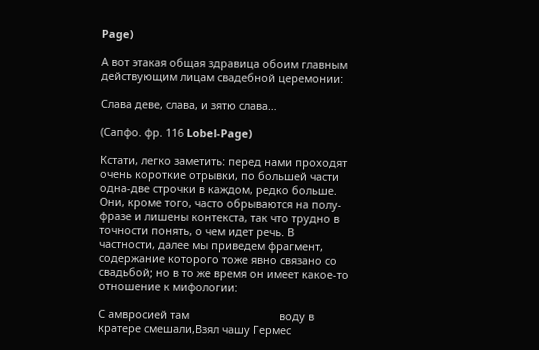Page)

А вот этакая общая здравица обоим главным действующим лицам свадебной церемонии:

Слава деве, слава, и зятю слава…

(Сапфо. фр. 116 Lobel-Page)

Кстати, легко заметить: перед нами проходят очень короткие отрывки, по большей части одна-две строчки в каждом, редко больше. Они, кроме того, часто обрываются на полу-фразе и лишены контекста, так что трудно в точности понять, о чем идет речь. В частности, далее мы приведем фрагмент, содержание которого тоже явно связано со свадьбой; но в то же время он имеет какое-то отношение к мифологии:

С амвросией там                              воду в кратере смешали,Взял чашу Гермес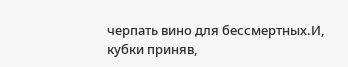черпать вино для бессмертных.И, кубки приняв,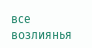все возлиянья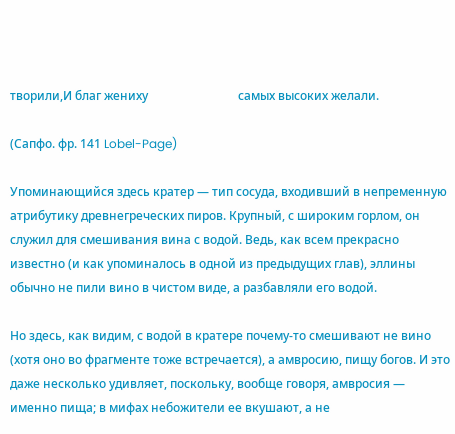творили,И благ жениху                              самых высоких желали.

(Сапфо. фр. 141 Lobel-Page)

Упоминающийся здесь кратер — тип сосуда, входивший в непременную атрибутику древнегреческих пиров. Крупный, с широким горлом, он служил для смешивания вина с водой. Ведь, как всем прекрасно известно (и как упоминалось в одной из предыдущих глав), эллины обычно не пили вино в чистом виде, а разбавляли его водой.

Но здесь, как видим, с водой в кратере почему-то смешивают не вино (хотя оно во фрагменте тоже встречается), а амвросию, пищу богов. И это даже несколько удивляет, поскольку, вообще говоря, амвросия — именно пища; в мифах небожители ее вкушают, а не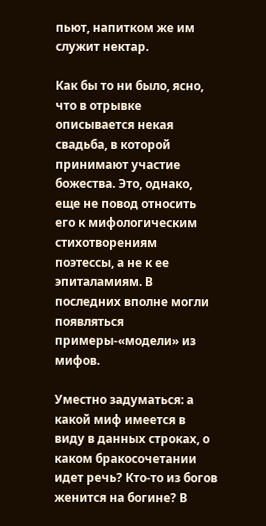пьют, напитком же им служит нектар.

Как бы то ни было, ясно, что в отрывке описывается некая свадьба, в которой принимают участие божества. Это, однако, еще не повод относить его к мифологическим стихотворениям поэтессы, а не к ее эпиталамиям. В последних вполне могли появляться примеры-«модели» из мифов.

Уместно задуматься: а какой миф имеется в виду в данных строках, о каком бракосочетании идет речь? Кто-то из богов женится на богине? В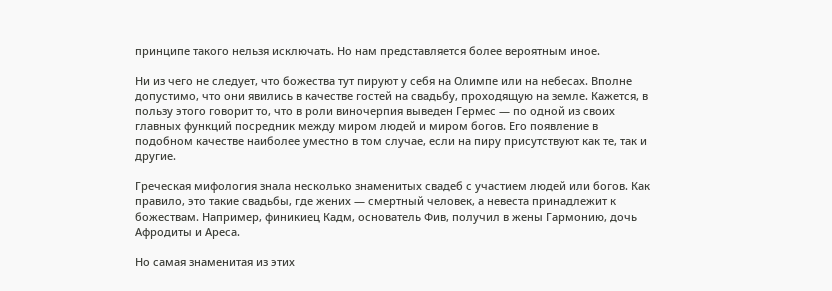принципе такого нельзя исключать. Но нам представляется более вероятным иное.

Ни из чего не следует, что божества тут пируют у себя на Олимпе или на небесах. Вполне допустимо, что они явились в качестве гостей на свадьбу, проходящую на земле. Кажется, в пользу этого говорит то, что в роли виночерпия выведен Гермес — по одной из своих главных функций посредник между миром людей и миром богов. Его появление в подобном качестве наиболее уместно в том случае, если на пиру присутствуют как те, так и другие.

Греческая мифология знала несколько знаменитых свадеб с участием людей или богов. Как правило, это такие свадьбы, где жених — смертный человек, а невеста принадлежит к божествам. Например, финикиец Кадм, основатель Фив, получил в жены Гармонию, дочь Афродиты и Ареса.

Но самая знаменитая из этих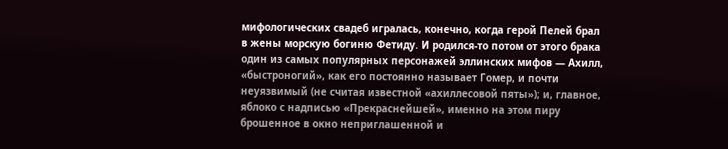мифологических свадеб игралась, конечно, когда герой Пелей брал в жены морскую богиню Фетиду. И родился-то потом от этого брака один из самых популярных персонажей эллинских мифов — Ахилл, «быстроногий», как его постоянно называет Гомер, и почти неуязвимый (не считая известной «ахиллесовой пяты»); и, главное, яблоко с надписью «Прекраснейшей», именно на этом пиру брошенное в окно неприглашенной и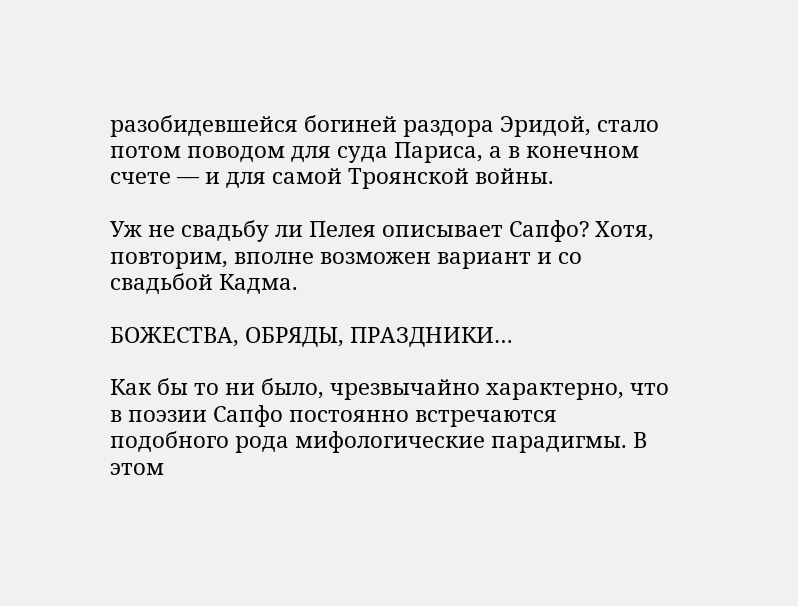разобидевшейся богиней раздора Эридой, стало потом поводом для суда Париса, а в конечном счете — и для самой Троянской войны.

Уж не свадьбу ли Пелея описывает Сапфо? Хотя, повторим, вполне возможен вариант и со свадьбой Кадма.

БОЖЕСТВА, ОБРЯДЫ, ПРАЗДНИКИ…

Как бы то ни было, чрезвычайно характерно, что в поэзии Сапфо постоянно встречаются подобного рода мифологические парадигмы. В этом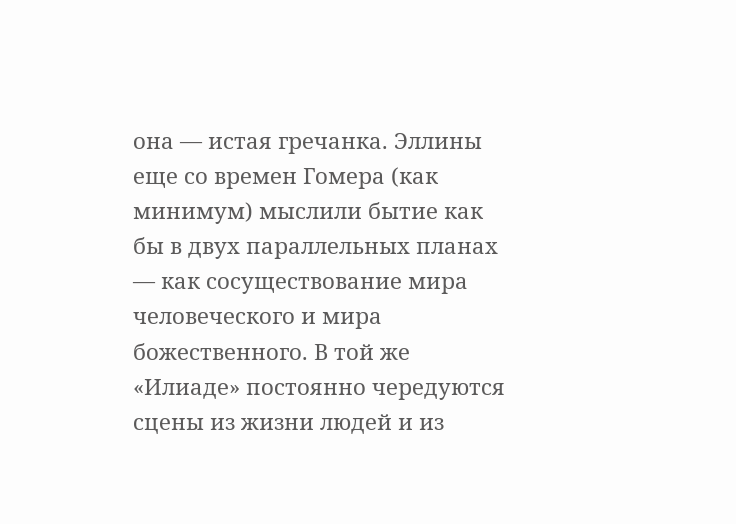она — истая гречанка. Эллины еще со времен Гомера (как минимум) мыслили бытие как бы в двух параллельных планах — как сосуществование мира человеческого и мира божественного. В той же «Илиаде» постоянно чередуются сцены из жизни людей и из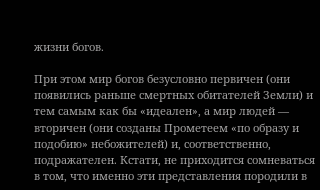жизни богов.

При этом мир богов безусловно первичен (они появились раньше смертных обитателей Земли) и тем самым как бы «идеален», а мир людей — вторичен (они созданы Прометеем «по образу и подобию» небожителей) и, соответственно, подражателен. Кстати, не приходится сомневаться в том, что именно эти представления породили в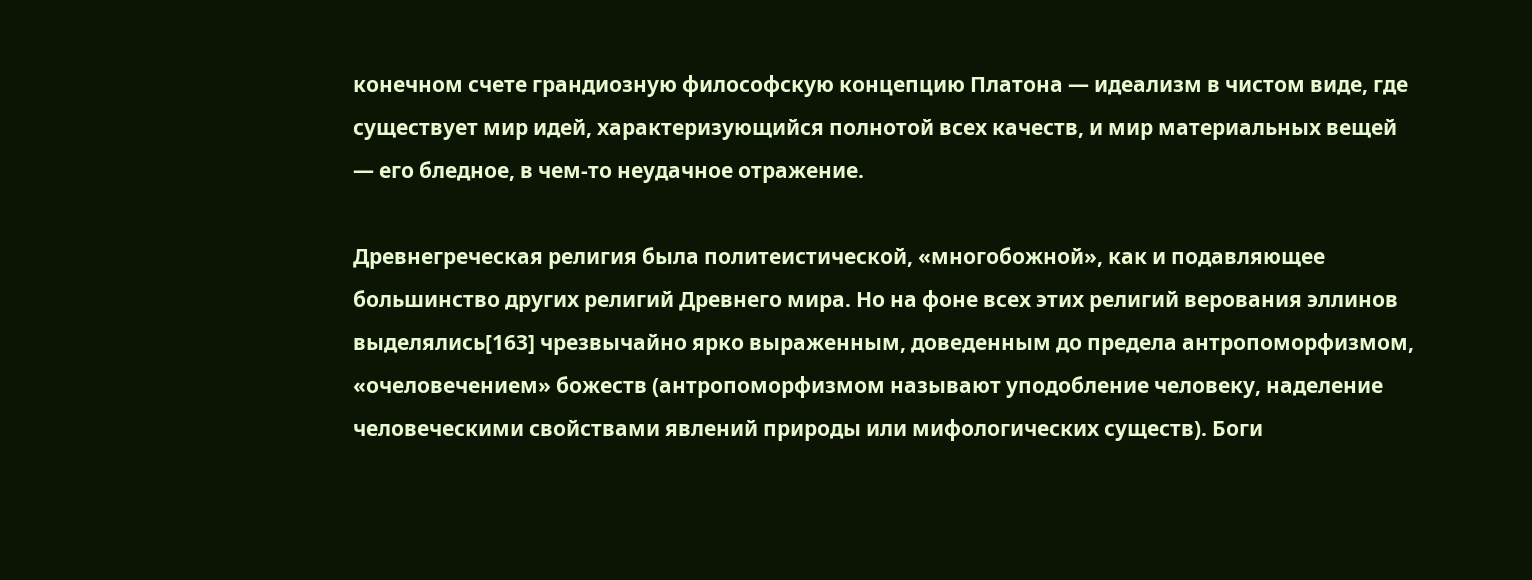конечном счете грандиозную философскую концепцию Платона — идеализм в чистом виде, где существует мир идей, характеризующийся полнотой всех качеств, и мир материальных вещей — его бледное, в чем-то неудачное отражение.

Древнегреческая религия была политеистической, «многобожной», как и подавляющее большинство других религий Древнего мира. Но на фоне всех этих религий верования эллинов выделялись[163] чрезвычайно ярко выраженным, доведенным до предела антропоморфизмом, «очеловечением» божеств (антропоморфизмом называют уподобление человеку, наделение человеческими свойствами явлений природы или мифологических существ). Боги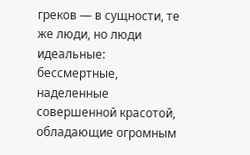греков — в сущности, те же люди, но люди идеальные: бессмертные, наделенные совершенной красотой, обладающие огромным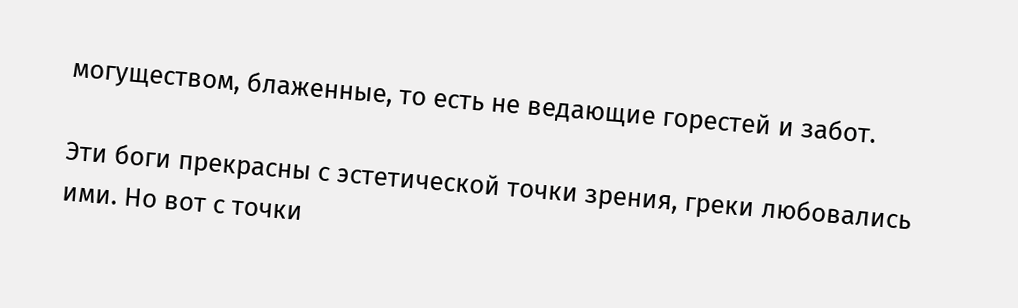могуществом, блаженные, то есть не ведающие горестей и забот.

Эти боги прекрасны с эстетической точки зрения, греки любовались ими. Но вот с точки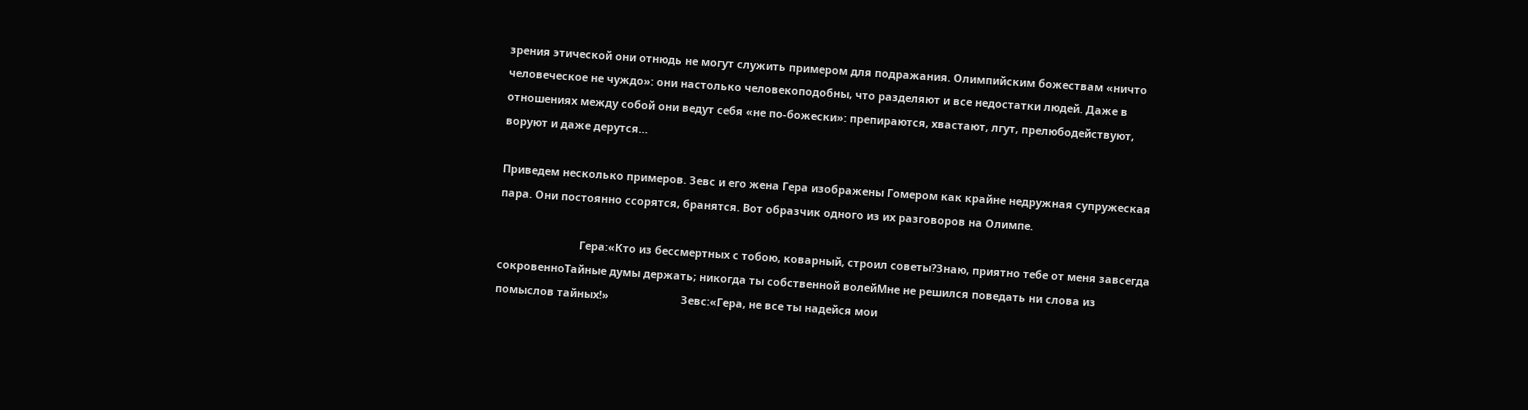зрения этической они отнюдь не могут служить примером для подражания. Олимпийским божествам «ничто человеческое не чуждо»: они настолько человекоподобны, что разделяют и все недостатки людей. Даже в отношениях между собой они ведут себя «не по-божески»: препираются, хвастают, лгут, прелюбодействуют, воруют и даже дерутся…

Приведем несколько примеров. Зевс и его жена Гера изображены Гомером как крайне недружная супружеская пара. Они постоянно ссорятся, бранятся. Вот образчик одного из их разговоров на Олимпе.

                           Гера:«Кто из бессмертных с тобою, коварный, строил советы?Знаю, приятно тебе от меня завсегда сокровенноТайные думы держать; никогда ты собственной волейМне не решился поведать ни слова из помыслов тайных!»                        Зевс:«Гера, не все ты надейся мои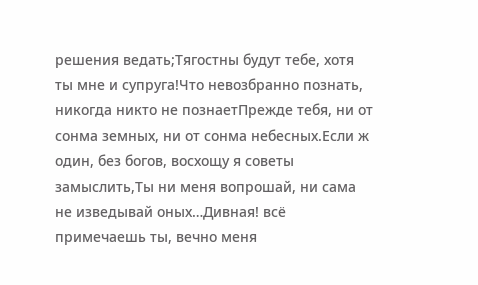решения ведать;Тягостны будут тебе, хотя ты мне и супруга!Что невозбранно познать, никогда никто не познаетПрежде тебя, ни от сонма земных, ни от сонма небесных.Если ж один, без богов, восхощу я советы замыслить,Ты ни меня вопрошай, ни сама не изведывай оных…Дивная! всё примечаешь ты, вечно меня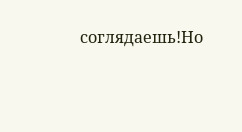соглядаешь!Но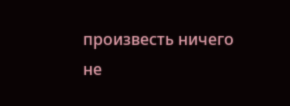произвесть ничего не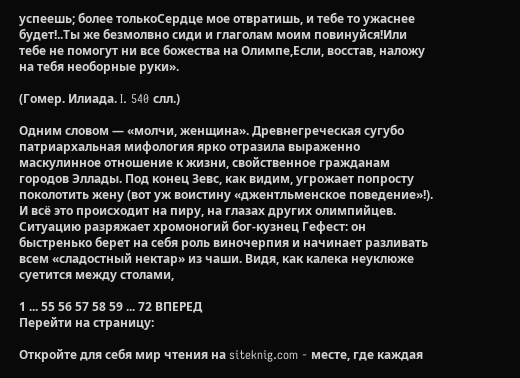успеешь; более толькоСердце мое отвратишь, и тебе то ужаснее будет!..Ты же безмолвно сиди и глаголам моим повинуйся!Или тебе не помогут ни все божества на Олимпе,Если, восстав, наложу на тебя необорные руки».

(Гомер. Илиада. I. 540 слл.)

Одним словом — «молчи, женщина». Древнегреческая сугубо патриархальная мифология ярко отразила выраженно маскулинное отношение к жизни, свойственное гражданам городов Эллады. Под конец Зевс, как видим, угрожает попросту поколотить жену (вот уж воистину «джентльменское поведение»!). И всё это происходит на пиру, на глазах других олимпийцев. Ситуацию разряжает хромоногий бог-кузнец Гефест: он быстренько берет на себя роль виночерпия и начинает разливать всем «сладостный нектар» из чаши. Видя, как калека неуклюже суетится между столами,

1 ... 55 56 57 58 59 ... 72 ВПЕРЕД
Перейти на страницу:

Откройте для себя мир чтения на siteknig.com - месте, где каждая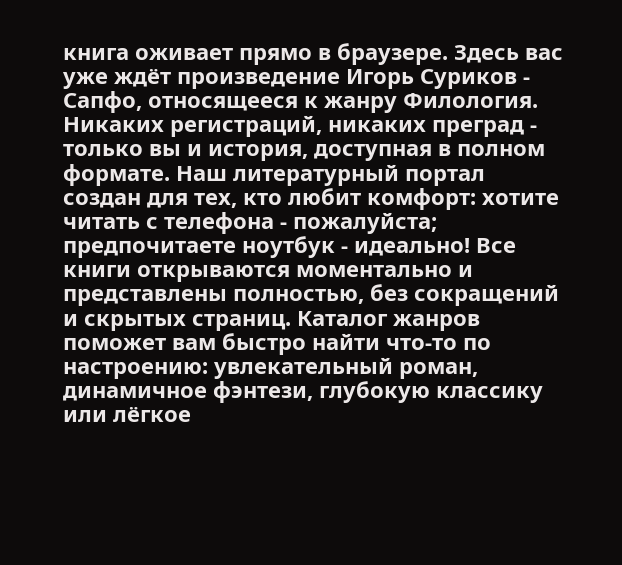книга оживает прямо в браузере. Здесь вас уже ждёт произведение Игорь Суриков - Сапфо, относящееся к жанру Филология. Никаких регистраций, никаких преград - только вы и история, доступная в полном формате. Наш литературный портал создан для тех, кто любит комфорт: хотите читать с телефона - пожалуйста; предпочитаете ноутбук - идеально! Все книги открываются моментально и представлены полностью, без сокращений и скрытых страниц. Каталог жанров поможет вам быстро найти что-то по настроению: увлекательный роман, динамичное фэнтези, глубокую классику или лёгкое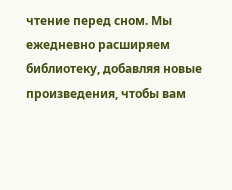чтение перед сном. Мы ежедневно расширяем библиотеку, добавляя новые произведения, чтобы вам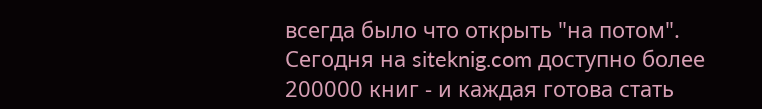всегда было что открыть "на потом". Сегодня на siteknig.com доступно более 200000 книг - и каждая готова стать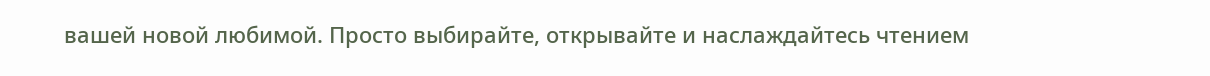вашей новой любимой. Просто выбирайте, открывайте и наслаждайтесь чтением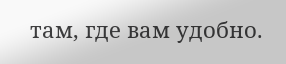там, где вам удобно.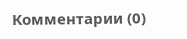Комментарии (0)